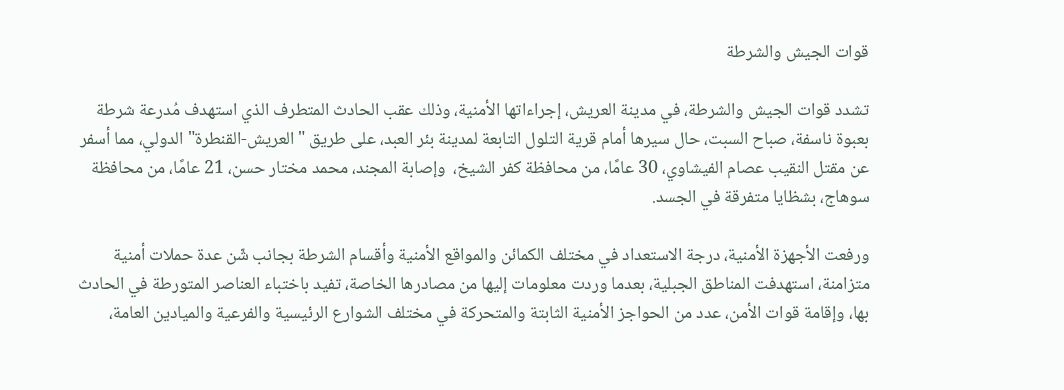قوات الجيش والشرطة

تشدد قوات الجيش والشرطة، في مدينة العريش، إجراءاتها الأمنية، وذلك عقب الحادث المتطرف الذي استهدف مُدرعة شرطة بعبوة ناسفة، صباح السبت، حال سيرها أمام قرية التلول التابعة لمدينة بئر العبد، على طريق " العريش-القنطرة" الدولي، مما أسفر عن مقتل النقيب عصام الفيشاوي، 30 عامًا، من محافظة كفر الشيخ،  وإصابة المجند، محمد مختار حسن، 21 عامًا، من محافظة سوهاج، بشظايا متفرقة في الجسد.

ورفعت الأجهزة الأمنية، درجة الاستعداد في مختلف الكمائن والمواقع الأمنية وأقسام الشرطة بجانب شّن عدة حملات أمنية متزامنة، استهدفت المناطق الجبلية، بعدما وردت معلومات إليها من مصادرها الخاصة، تفيد باختباء العناصر المتورطة في الحادث بها، وإقامة قوات الأمن، عدد من الحواجز الأمنية الثابتة والمتحركة في مختلف الشوارع الرئيسية والفرعية والميادين العامة،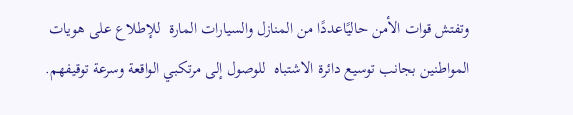وتفتش قوات الأمن حاليًاعددًا من المنازل والسيارات المارة  للإطلاع على هويات المواطنين بجانب توسيع دائرة الاشتباه  للوصول إلى مرتكبي الواقعة وسرعة توقيفهم.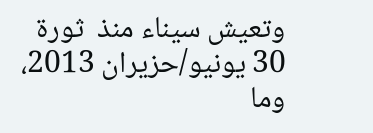وتعيش سيناء منذ  ثورة 30 يونيو/حزيران 2013، وما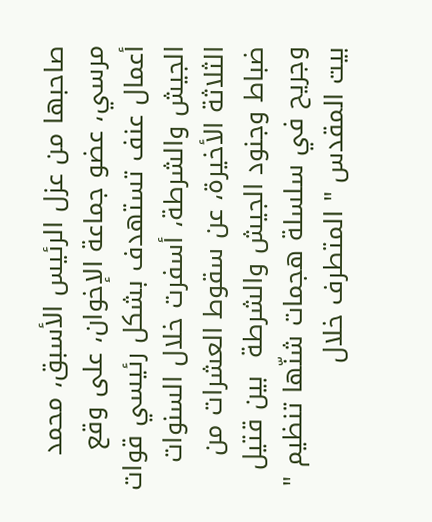صاحبها من عزل الرئيس الأسبق، محمد مرسي، عضو جماعة الإخوان، على وقع أعمال عنف تستهدف بشكل رئيسي قوات الجيش والشرطة، أسفرت خلال السنوات الثلاثة الأخيرة، عن سقوط العشرات من ضباط وجنود الجيش والشرطة  بين قتيل وجريح في سلسلة هجمات شنّها تنظيم " بيت المقدس " المتطرف خلال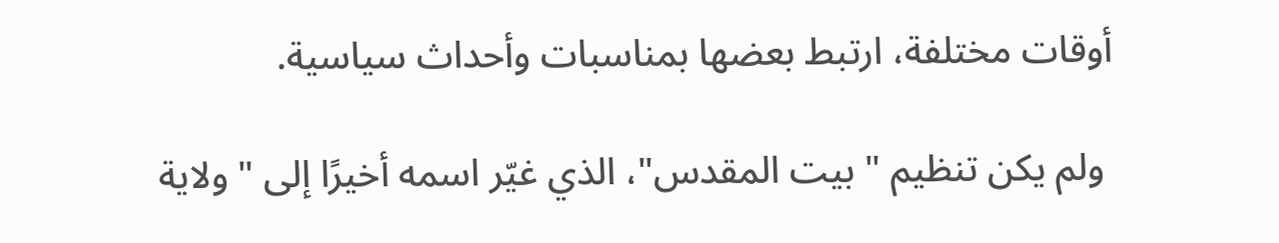أوقات مختلفة، ارتبط بعضها بمناسبات وأحداث سياسية.

 ولم يكن تنظيم " بيت المقدس"، الذي غيّر اسمه أخيرًا إلى " ولاية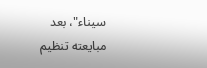سيناء"، بعد مبايعته تنظيم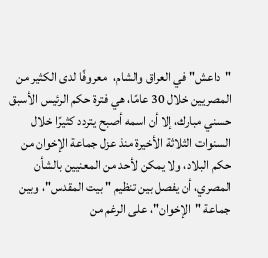"داعش" في العراق والشام،  معروفًا لدى الكثير من المصريين خلال 30 عامًا، هي فترة حكم الرئيس الأسبق حسني مبارك، إلا أن اسمه أصبح يتردد كثيرًا خلال السنوات الثلاثة الأخيرة منذ عزل جماعة الإخوان من حكم البلاد، ولا يمكن لأحد من المعنيين بالشأن المصري، أن يفصل بين تنظيم " بيت المقدس"، وبين جماعة "الإخوان"، على الرغم من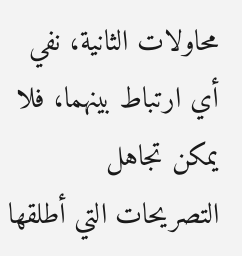محاولات الثانية، نفي أي ارتباط بينهما، فلا يمكن تجاهل التصريحات التي أطلقها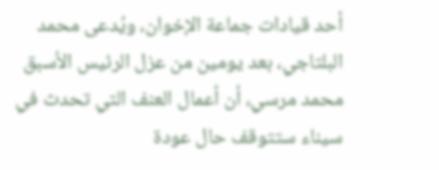أحد قيادات جماعة الإخوان، ويُدعى محمد البلتاجي، بعد يومين من عزل الرئيس الأسبق محمد مرسي، أن أعمال العنف التي تحدث في سيناء ستتوقف حال عودة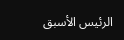الرئيس الأسبق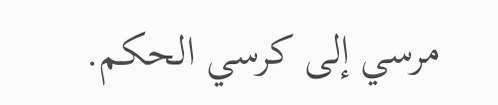مرسي إلى كرسي الحكم.